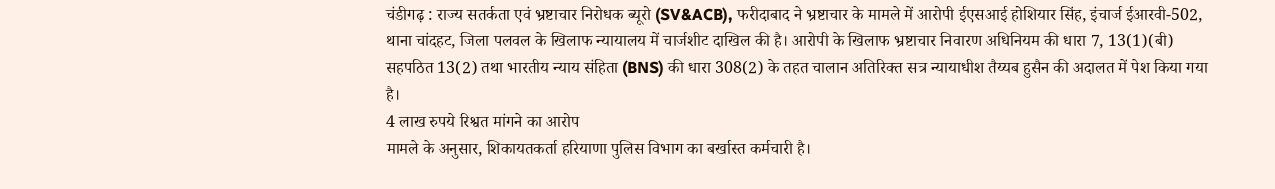चंडीगढ़ : राज्य सतर्कता एवं भ्रष्टाचार निरोधक ब्यूरो (SV&ACB), फरीदाबाद ने भ्रष्टाचार के मामले में आरोपी ईएसआई होशियार सिंह, इंचार्ज ईआरवी-502, थाना चांदहट, जिला पलवल के खिलाफ न्यायालय में चार्जशीट दाखिल की है। आरोपी के खिलाफ भ्रष्टाचार निवारण अधिनियम की धारा 7, 13(1)(बी) सहपठित 13(2) तथा भारतीय न्याय संहिता (BNS) की धारा 308(2) के तहत चालान अतिरिक्त सत्र न्यायाधीश तैय्यब हुसैन की अदालत में पेश किया गया है।
4 लाख रुपये रिश्वत मांगने का आरोप
मामले के अनुसार, शिकायतकर्ता हरियाणा पुलिस विभाग का बर्खास्त कर्मचारी है।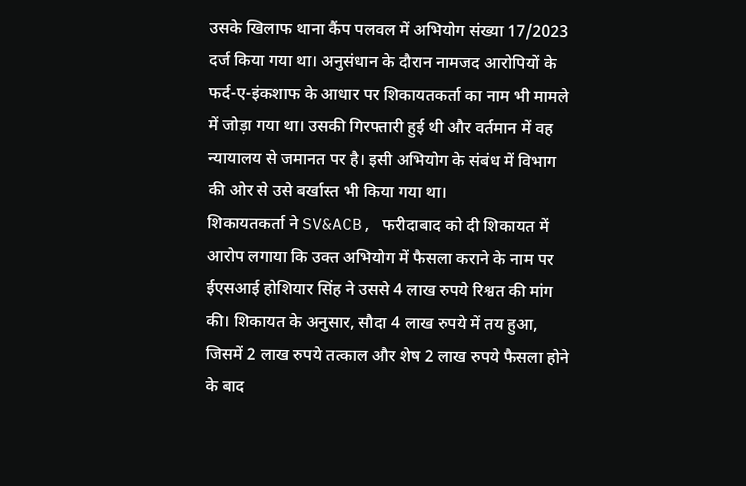उसके खिलाफ थाना कैंप पलवल में अभियोग संख्या 17/2023 दर्ज किया गया था। अनुसंधान के दौरान नामजद आरोपियों के फर्द-ए-इंकशाफ के आधार पर शिकायतकर्ता का नाम भी मामले में जोड़ा गया था। उसकी गिरफ्तारी हुई थी और वर्तमान में वह न्यायालय से जमानत पर है। इसी अभियोग के संबंध में विभाग की ओर से उसे बर्खास्त भी किया गया था।
शिकायतकर्ता ने SV&ACB, फरीदाबाद को दी शिकायत में आरोप लगाया कि उक्त अभियोग में फैसला कराने के नाम पर ईएसआई होशियार सिंह ने उससे 4 लाख रुपये रिश्वत की मांग की। शिकायत के अनुसार, सौदा 4 लाख रुपये में तय हुआ, जिसमें 2 लाख रुपये तत्काल और शेष 2 लाख रुपये फैसला होने के बाद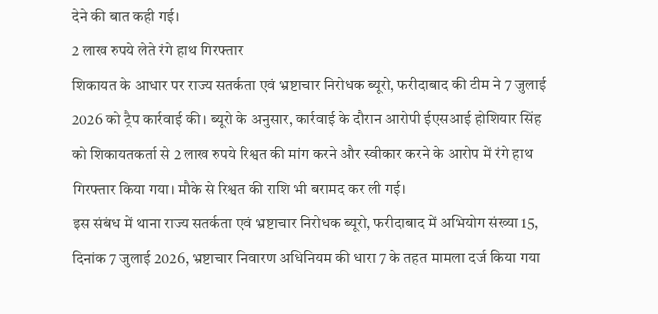देने की बात कही गई।
2 लाख रुपये लेते रंगे हाथ गिरफ्तार
शिकायत के आधार पर राज्य सतर्कता एवं भ्रष्टाचार निरोधक ब्यूरो, फरीदाबाद की टीम ने 7 जुलाई 2026 को ट्रैप कार्रवाई की। ब्यूरो के अनुसार, कार्रवाई के दौरान आरोपी ईएसआई होशियार सिंह को शिकायतकर्ता से 2 लाख रुपये रिश्वत की मांग करने और स्वीकार करने के आरोप में रंगे हाथ गिरफ्तार किया गया। मौके से रिश्वत की राशि भी बरामद कर ली गई।
इस संबंध में थाना राज्य सतर्कता एवं भ्रष्टाचार निरोधक ब्यूरो, फरीदाबाद में अभियोग संख्या 15, दिनांक 7 जुलाई 2026, भ्रष्टाचार निवारण अधिनियम की धारा 7 के तहत मामला दर्ज किया गया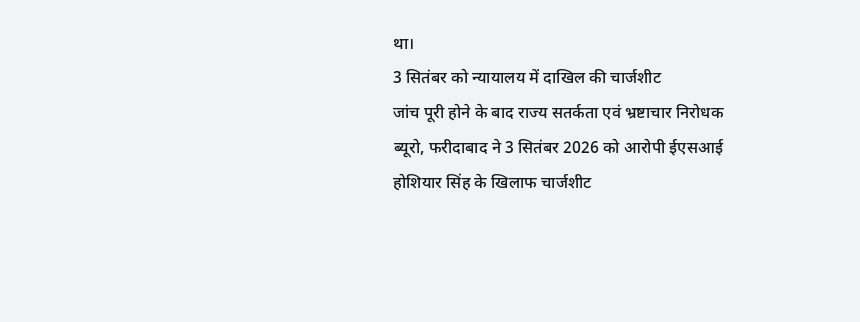था।
3 सितंबर को न्यायालय में दाखिल की चार्जशीट
जांच पूरी होने के बाद राज्य सतर्कता एवं भ्रष्टाचार निरोधक ब्यूरो, फरीदाबाद ने 3 सितंबर 2026 को आरोपी ईएसआई होशियार सिंह के खिलाफ चार्जशीट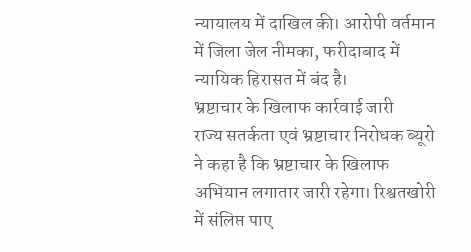न्यायालय में दाखिल की। आरोपी वर्तमान में जिला जेल नीमका, फरीदाबाद में न्यायिक हिरासत में बंद है।
भ्रष्टाचार के खिलाफ कार्रवाई जारी
राज्य सतर्कता एवं भ्रष्टाचार निरोधक ब्यूरो ने कहा है कि भ्रष्टाचार के खिलाफ अभियान लगातार जारी रहेगा। रिश्वतखोरी में संलिप्त पाए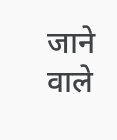जाने वाले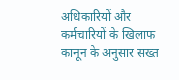अधिकारियों और कर्मचारियों के खिलाफ कानून के अनुसार सख्त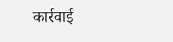कार्रवाई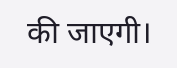की जाएगी।